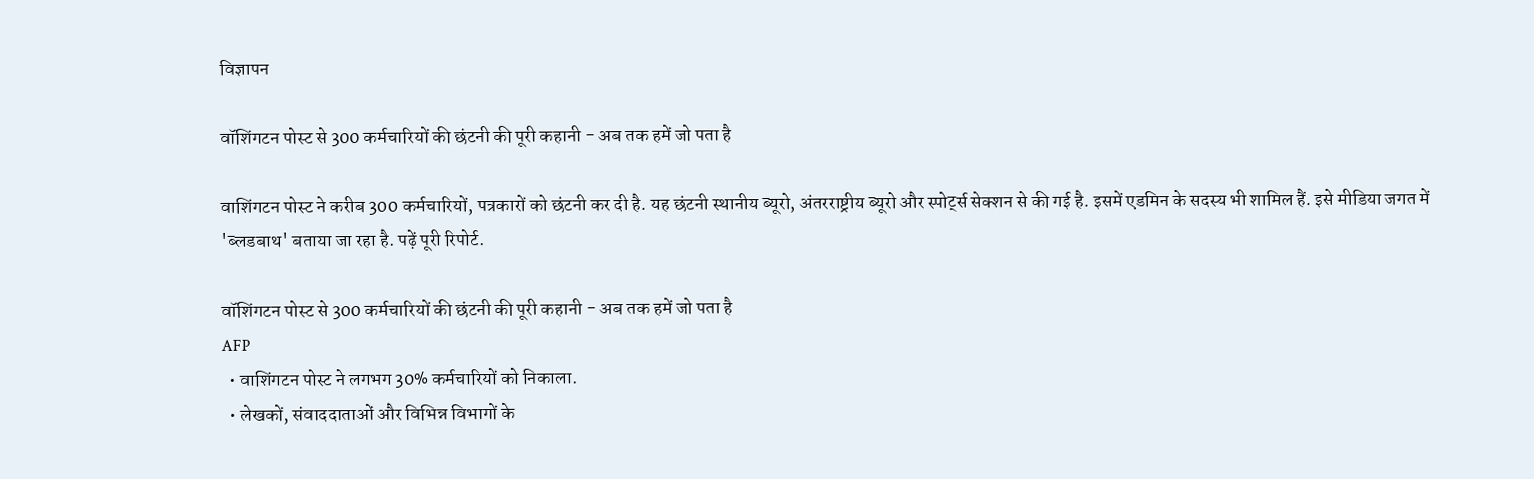विज्ञापन

वॉशिंगटन पोस्ट से 300 कर्मचारियों की छंटनी की पूरी कहानी - अब तक हमें जो पता है

वाशिंगटन पोस्ट ने करीब 300 कर्मचारियों, पत्रकारों को छंटनी कर दी है. यह छंटनी स्थानीय ब्यूरो, अंतरराष्ट्रीय ब्यूरो और स्पोर्ट्स सेक्शन से की गई है. इसमें एडमिन के सदस्य भी शामिल हैं. इसे मीडिया जगत में 'ब्लडबाथ' बताया जा रहा है. पढ़ें पूरी रिपोर्ट.

वॉशिंगटन पोस्ट से 300 कर्मचारियों की छंटनी की पूरी कहानी - अब तक हमें जो पता है
AFP
  • वाशिंगटन पोस्ट ने लगभग 30% कर्मचारियों को निकाला.
  • लेखकों, संवाददाताओं और विभिन्न विभागों के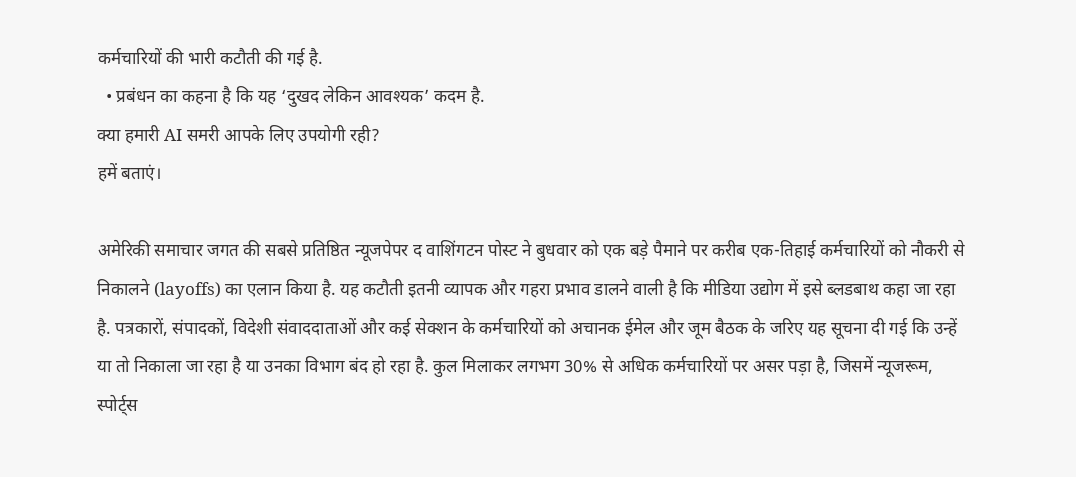कर्मचारियों की भारी कटौती की गई है.
  • प्रबंधन का कहना है कि यह ‘दुखद लेकिन आवश्यक’ कदम है.
क्या हमारी AI समरी आपके लिए उपयोगी रही?
हमें बताएं।

अमेरिकी समाचार जगत की सबसे प्रतिष्ठित न्यूजपेपर द वाशिंगटन पोस्ट ने बुधवार को एक बड़े पैमाने पर करीब एक-तिहाई कर्मचारियों को नौकरी से निकालने (layoffs) का एलान किया है. यह कटौती इतनी व्यापक और गहरा प्रभाव डालने वाली है कि मीडिया उद्योग में इसे ब्लडबाथ कहा जा रहा है. पत्रकारों, संपादकों, विदेशी संवाददाताओं और कई सेक्शन के कर्मचारियों को अचानक ईमेल और जूम बैठक के जरिए यह सूचना दी गई कि उन्हें या तो निकाला जा रहा है या उनका विभाग बंद हो रहा है. कुल मिलाकर लगभग 30% से अधिक कर्मचारियों पर असर पड़ा है, जिसमें न्यूजरूम, स्पोर्ट्स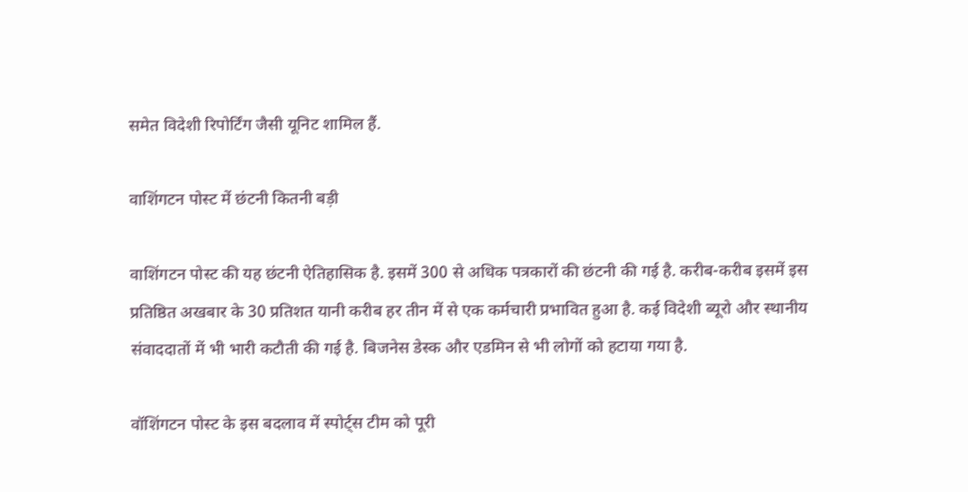समेत विदेशी रिपोर्टिंग जैसी यूनिट शामिल हैं.

वाशिंगटन पोस्ट में छंटनी कितनी बड़ी

वाशिंगटन पोस्ट की यह छंटनी ऐतिहासिक है. इसमें 300 से अधिक पत्रकारों की छंटनी की गई है. करीब-करीब इसमें इस प्रतिष्ठित अखबार के 30 प्रतिशत यानी करीब हर तीन में से एक कर्मचारी प्रभावित हुआ है. कई विदेशी ब्यूरो और स्थानीय संवाददातों में भी भारी कटौती की गई है. बिजनेस डेस्क और एडमिन से भी लोगों को हटाया गया है.

वॉशिंगटन पोस्ट के इस बदलाव में स्पोर्ट्स टीम को पूरी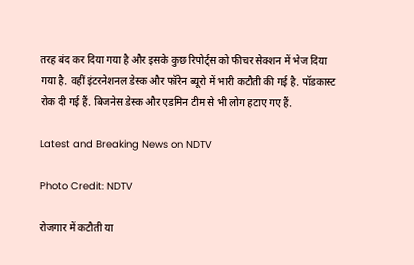तरह बंद कर दिया गया है और इसके कुछ रिपोर्ट्स को फीचर सेक्शन में भेज दिया गया है. वहीं इंटरनेशनल डेस्क और फॉरेन ब्यूरो में भारी कटौती की गई है. पॉडकास्ट रोक दी गई हैं. बिजनेस डेस्क और एडमिन टीम से भी लोग हटाए गए हैं.

Latest and Breaking News on NDTV

Photo Credit: NDTV

रोजगार में कटौती या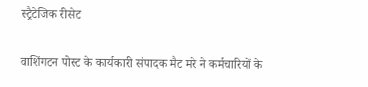स्ट्रैटेजिक रीसेट

वाशिंगटन पोस्ट के कार्यकारी संपादक मैट मरे ने कर्मचारियों के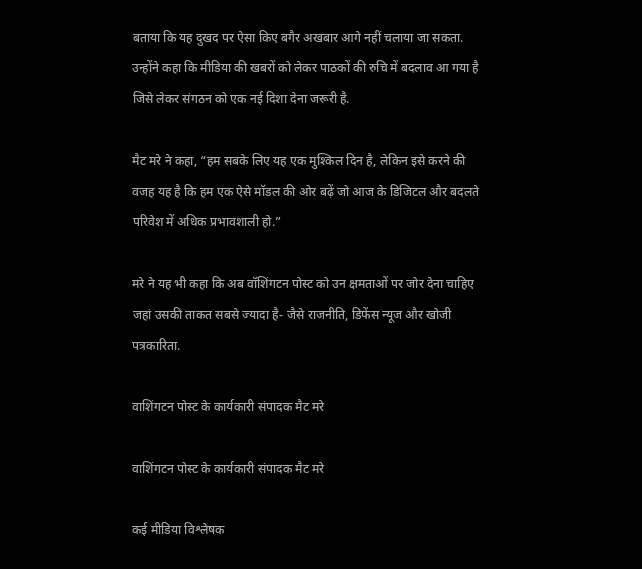बताया कि यह दुखद पर ऐसा किए बगैर अखबार आगे नहीं चलाया जा सकता. उन्होंने कहा कि मीडिया की खबरों को लेकर पाठकों की रुचि में बदलाव आ गया है जिसे लेकर संगठन को एक नई दिशा देना जरूरी है.

मैट मरे ने कहा, “हम सबके लिए यह एक मुश्किल दिन है, लेकिन इसे करने की वजह यह है कि हम एक ऐसे मॉडल की ओर बढ़ें जो आज के डिजिटल और बदलते परिवेश में अधिक प्रभावशाली हो.”

मरे ने यह भी कहा कि अब वॉशिंगटन पोस्ट को उन क्षमताओं पर जोर देना चाहिए जहां उसकी ताकत सबसे ज्यादा है- जैसे राजनीति, डिफेंस न्यूज और खोजी पत्रकारिता.

वाशिंगटन पोस्ट के कार्यकारी संपादक मैट मरे

वाशिंगटन पोस्ट के कार्यकारी संपादक मैट मरे

कई मीडिया विश्लेषक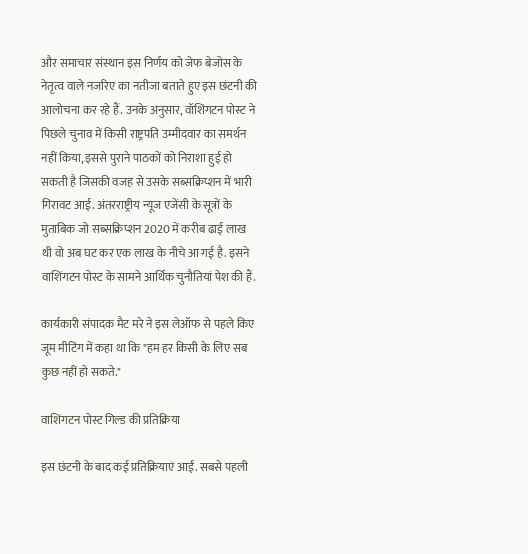और समाचार संस्थान इस निर्णय को जेफ बेजोस के नेतृत्व वाले नजरिए का नतीजा बताते हुए इस छंटनी की आलोचना कर रहे हैं. उनके अनुसार, वॉशिंगटन पोस्ट ने पिछले चुनाव में किसी राष्ट्रपति उम्मीदवार का समर्थन नहीं किया, इससे पुराने पाठकों को निराशा हुई हो सकती है जिसकी वजह से उसके सब्सक्रिप्शन में भारी गिरावट आई. अंतरराष्ट्रीय न्यूज एजेंसी के सूत्रों के मुताबिक जो सब्सक्रिप्शन 2020 में करीब ढाई लाख थी वो अब घट कर एक लाख के नीचे आ गई है. इसने वाशिंगटन पोस्ट के सामने आर्थिक चुनौतियां पेश की हैं.

कार्यकारी संपादक मैट मरे ने इस लेऑफ से पहले किए जूम मीटिंग में कहा था कि "हम हर किसी के लिए सब कुछ नहीं हो सकते."

वाशिंगटन पोस्ट गिल्ड की प्रतिक्रिया

इस छंटनी के बाद कई प्रतिक्रियाएं आईं. सबसे पहली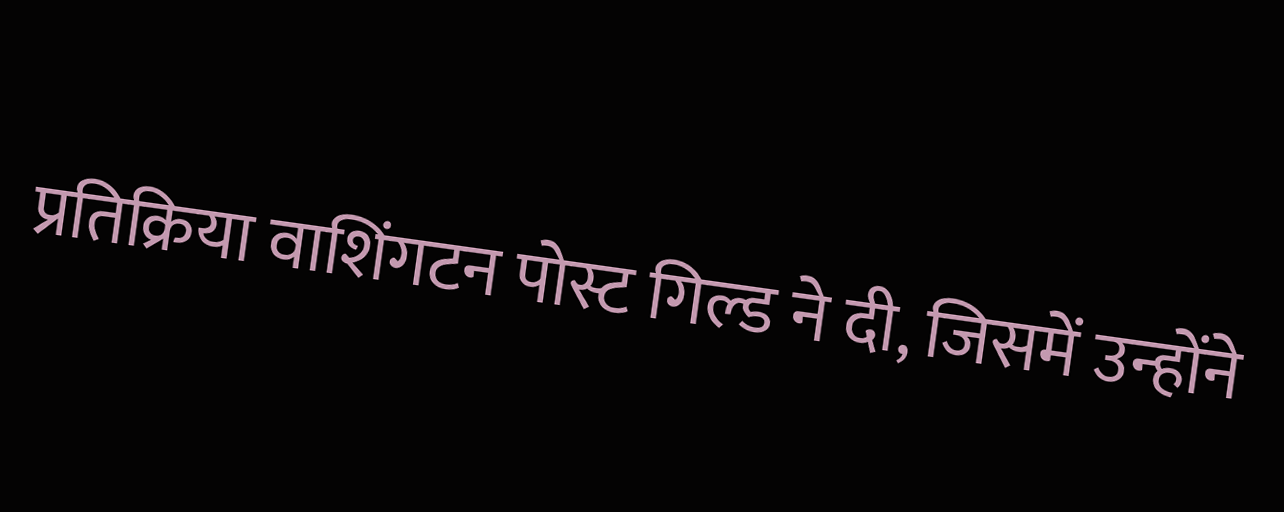प्रतिक्रिया वाशिंगटन पोस्ट गिल्ड ने दी, जिसमें उन्होंने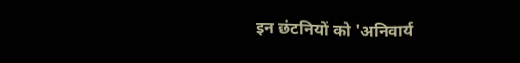इन छंटनियों को 'अनिवार्य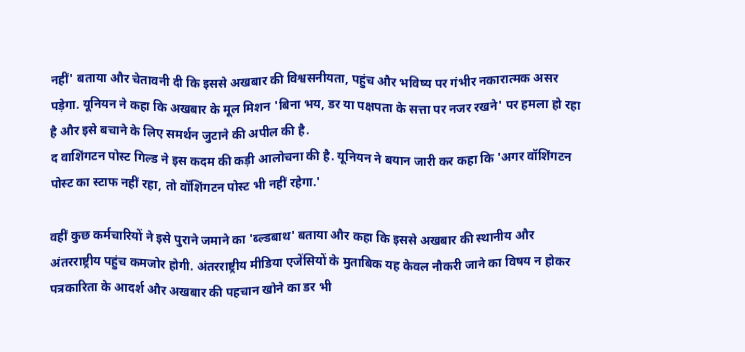नहीं' बताया और चेतावनी दी कि इससे अखबार की विश्वसनीयता, पहुंच और भविष्य पर गंभीर नकारात्मक असर पड़ेगा. यूनियन ने कहा कि अखबार के मूल मिशन 'बिना भय, डर या पक्षपता के सत्ता पर नजर रखने' पर हमला हो रहा है और इसे बचाने के लिए समर्थन जुटाने की अपील की है.
द वाशिंगटन पोस्ट गिल्ड ने इस कदम की कड़ी आलोचना की है. यूनियन ने बयान जारी कर कहा कि 'अगर वॉशिंगटन पोस्ट का स्टाफ नहीं रहा, तो वॉशिंगटन पोस्ट भी नहीं रहेगा.'

वहीं कुछ कर्मचारियों ने इसे पुराने जमाने का 'ब्ल्डबाथ' बताया और कहा कि इससे अखबार की स्थानीय और अंतरराष्ट्रीय पहुंच कमजोर होगी. अंतरराष्ट्रीय मीडिया एजेंसियों के मुताबिक यह केवल नौकरी जाने का विषय न होकर पत्रकारिता के आदर्श और अखबार की पहचान खोने का डर भी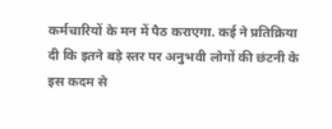कर्मचारियों के मन में पैठ कराएगा. कई ने प्रतिक्रिया दी कि इतने बड़े स्तर पर अनुभवी लोगों की छंटनी के इस कदम से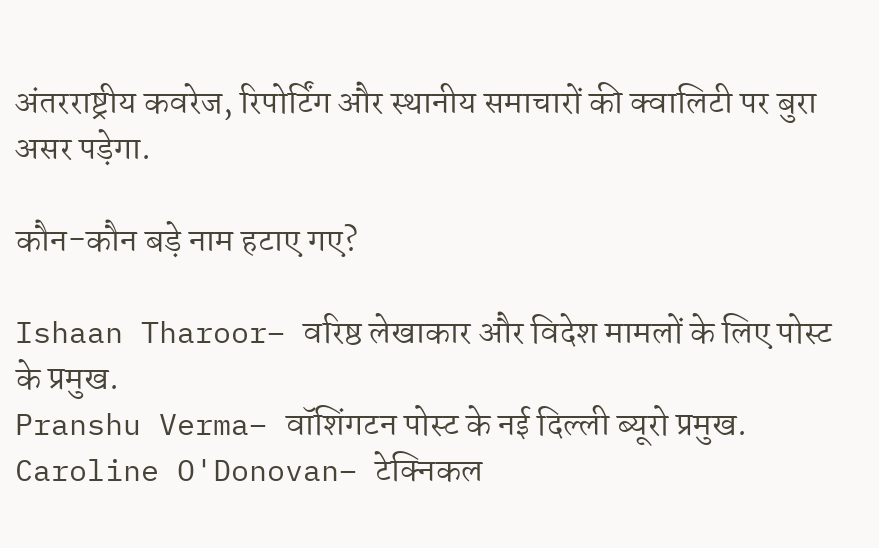अंतरराष्ट्रीय कवरेज, रिपोर्टिंग और स्थानीय समाचारों की क्वालिटी पर बुरा असर पड़ेगा.

कौन-कौन बड़े नाम हटाए गए?

Ishaan Tharoor– वरिष्ठ लेखाकार और विदेश मामलों के लिए पोस्ट के प्रमुख.
Pranshu Verma– वॉशिंगटन पोस्ट के नई दिल्ली ब्यूरो प्रमुख.
Caroline O'Donovan– टेक्निकल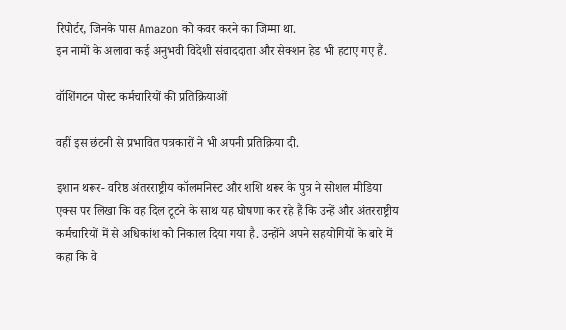रिपोर्टर, जिनके पास Amazon को कवर करने का जिम्मा था.
इन नामों के अलावा कई अनुभवी विदेशी संवाददाता और सेक्शन हेड भी हटाए गए हैं.

वॉशिंगटन पोस्ट कर्मचारियों की प्रतिक्रियाओं

वहीं इस छंटनी से प्रभावित पत्रकारों ने भी अपनी प्रतिक्रिया दी.

इशान थरूर- वरिष्ठ अंतरराष्ट्रीय कॉलमनिस्ट और शशि थरूर के पुत्र ने सोशल मीडिया एक्स पर लिखा कि वह दिल टूटने के साथ यह घोषणा कर रहे हैं कि उन्हें और अंतरराष्ट्रीय कर्मचारियों में से अधिकांश को निकाल दिया गया है. उन्होंने अपने सहयोगियों के बारे में कहा कि वे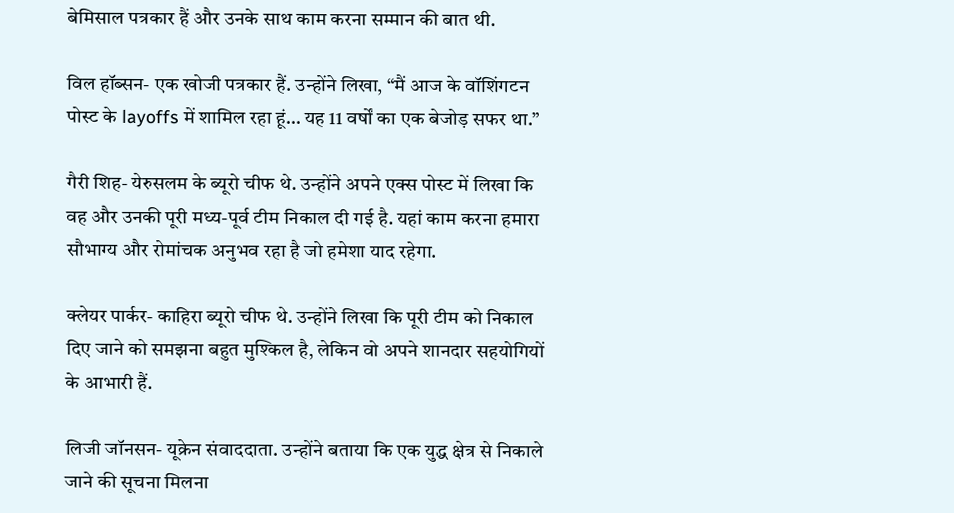बेमिसाल पत्रकार हैं और उनके साथ काम करना सम्मान की बात थी.

विल हॉब्सन- एक खोजी पत्रकार हैं. उन्होंने लिखा, “मैं आज के वॉशिंगटन पोस्ट के layoffs में शामिल रहा हूं… यह 11 वर्षों का एक बेजोड़ सफर था.”

गैरी शिह- येरुसलम के ब्यूरो चीफ थे. उन्होंने अपने एक्स पोस्ट में लिखा कि वह और उनकी पूरी मध्य-पूर्व टीम निकाल दी गई है. यहां काम करना हमारा सौभाग्य और रोमांचक अनुभव रहा है जो हमेशा याद रहेगा.

क्लेयर पार्कर- काहिरा ब्यूरो चीफ थे. उन्होंने लिखा कि पूरी टीम को निकाल दिए जाने को समझना बहुत मुश्किल है, लेकिन वो अपने शानदार सहयोगियों के आभारी हैं.

लिजी जॉनसन- यूक्रेन संवाददाता. उन्होंने बताया कि एक युद्ध क्षेत्र से निकाले जाने की सूचना मिलना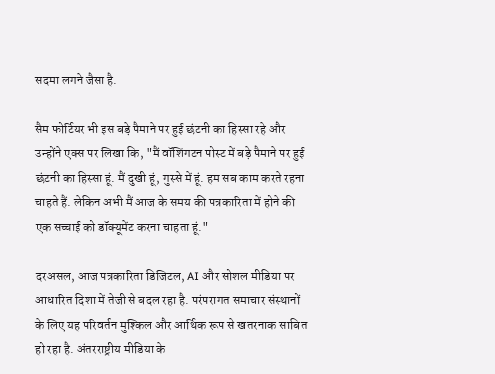सदमा लगने जैसा है.

सैम फोर्टियर भी इस बड़े पैमाने पर हुई छंटनी का हिस्सा रहे और उन्होंने एक्स पर लिखा कि, "मैं वॉशिंगटन पोस्ट में बड़े पैमाने पर हुई छंटनी का हिस्सा हूं. मैं दुखी हूं, गुस्से में हूं. हम सब काम करते रहना चाहते हैं. लेकिन अभी मैं आज के समय की पत्रकारिता में होने की एक सच्चाई को डॉक्यूमेंट करना चाहता हूं."

दरअसल, आज पत्रकारिता डिजिटल, AI और सोशल मीडिया पर आधारित दिशा में तेजी से बदल रहा है. परंपरागत समाचार संस्थानों के लिए यह परिवर्तन मुश्किल और आर्थिक रूप से खतरनाक साबित हो रहा है. अंतरराष्ट्रीय मीडिया के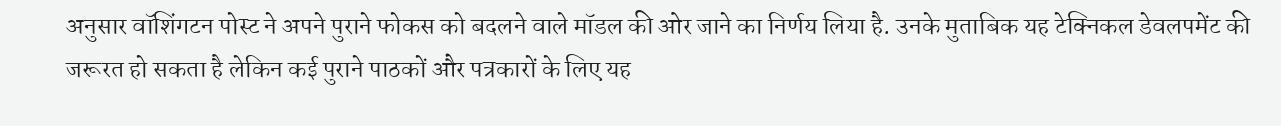अनुसार वॉशिंगटन पोस्ट ने अपने पुराने फोकस को बदलने वाले मॉडल की ओर जाने का निर्णय लिया है. उनके मुताबिक यह टेक्निकल डेवलपमेंट की जरूरत हो सकता है लेकिन कई पुराने पाठकों और पत्रकारों के लिए यह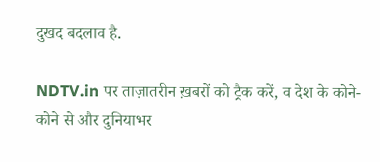दुखद बदलाव है.

NDTV.in पर ताज़ातरीन ख़बरों को ट्रैक करें, व देश के कोने-कोने से और दुनियाभर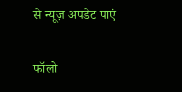से न्यूज़ अपडेट पाएं

फॉलो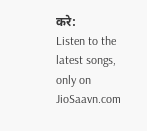करे:
Listen to the latest songs, only on JioSaavn.com